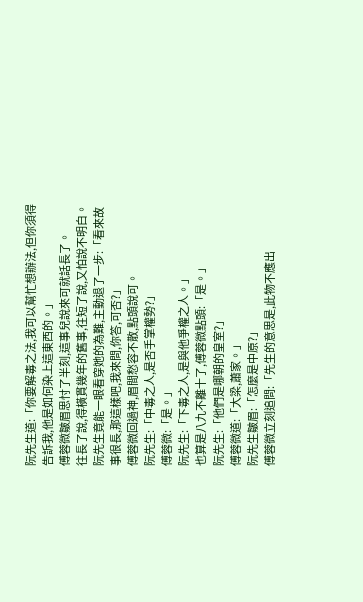阮先生道:「你要解毒之法,我可以幫忙想辦法,但你須得告訴我,他是如何染上這東西的。」
傅蓉微皺眉思忖了半刻,這事兒說來可就話長了。
往長了說,得橫貫幾年的舊事,往短了說,又怕說不明白。
阮先生竟能一眼看穿她的為難,主動退了一步:「看來故事很長,那這樣吧,我來問,你答,可否?」
傅蓉微回過神,眉間愁容不散,點頭說可。
阮先生:「中毒之人,是否手掌權勢?」
傅蓉微:「是。」
阮先生:「下毒之人,是與他爭權之人。」
也算是八九不離十了,傅蓉微點頭:「是。」
阮先生:「他們是哪朝的皇室?」
傅蓉微道:「大梁,蕭家。」
阮先生皺眉:「怎麼是中原?」
傅蓉微立刻追問:「先生的意思是,此物不應出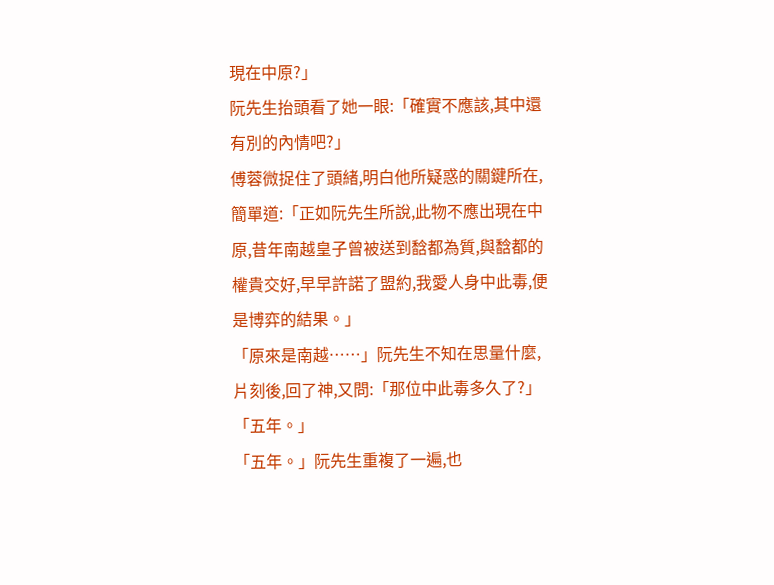現在中原?」
阮先生抬頭看了她一眼:「確實不應該,其中還有別的內情吧?」
傅蓉微捉住了頭緒,明白他所疑惑的關鍵所在,簡單道:「正如阮先生所說,此物不應出現在中原,昔年南越皇子曾被送到馠都為質,與馠都的權貴交好,早早許諾了盟約,我愛人身中此毒,便是博弈的結果。」
「原來是南越……」阮先生不知在思量什麼,片刻後,回了神,又問:「那位中此毒多久了?」
「五年。」
「五年。」阮先生重複了一遍,也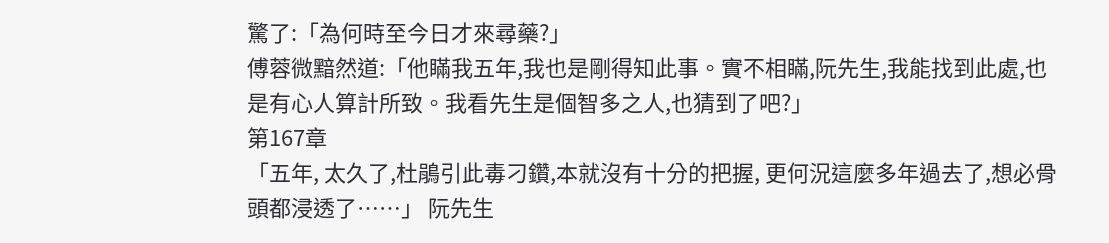驚了:「為何時至今日才來尋藥?」
傅蓉微黯然道:「他瞞我五年,我也是剛得知此事。實不相瞞,阮先生,我能找到此處,也是有心人算計所致。我看先生是個智多之人,也猜到了吧?」
第167章
「五年, 太久了,杜鵑引此毒刁鑽,本就沒有十分的把握, 更何況這麼多年過去了,想必骨頭都浸透了……」 阮先生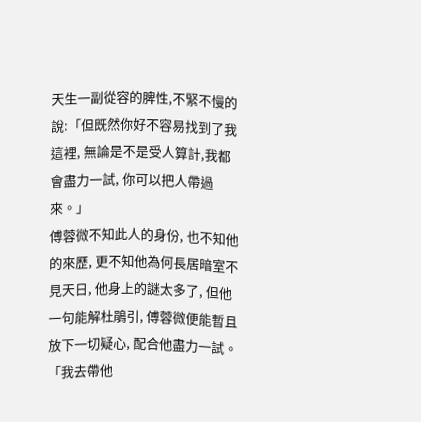天生一副從容的脾性,不緊不慢的說:「但既然你好不容易找到了我這裡, 無論是不是受人算計,我都會盡力一試, 你可以把人帶過來。」
傅蓉微不知此人的身份, 也不知他的來歷, 更不知他為何長居暗室不見天日, 他身上的謎太多了, 但他一句能解杜鵑引, 傅蓉微便能暫且放下一切疑心, 配合他盡力一試。
「我去帶他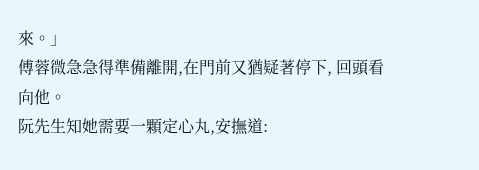來。」
傅蓉微急急得準備離開,在門前又猶疑著停下, 回頭看向他。
阮先生知她需要一顆定心丸,安撫道: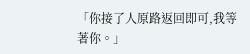「你接了人原路返回即可,我等著你。」